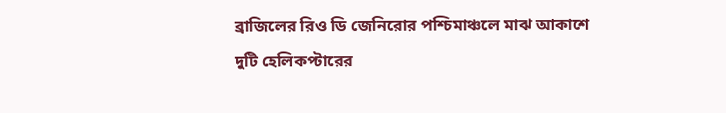ব্রাজিলের রিও ডি জেনিরোর পশ্চিমাঞ্চলে মাঝ আকাশে দুটি হেলিকপ্টারের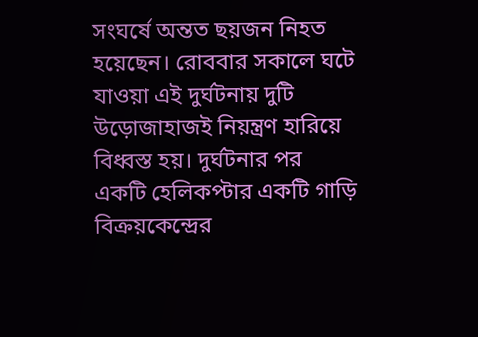সংঘর্ষে অন্তত ছয়জন নিহত হয়েছেন। রোববার সকালে ঘটে যাওয়া এই দুর্ঘটনায় দুটি উড়োজাহাজই নিয়ন্ত্রণ হারিয়ে বিধ্বস্ত হয়। দুর্ঘটনার পর একটি হেলিকপ্টার একটি গাড়ি বিক্রয়কেন্দ্রের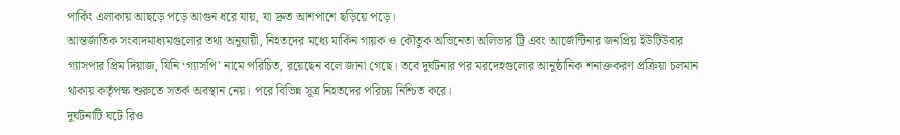পার্কিং এলাকায় আছড়ে পড়ে আগুন ধরে যায়, যা দ্রুত আশপাশে ছড়িয়ে পড়ে।
আন্তর্জাতিক সংবাদমাধ্যমগুলোর তথ্য অনুযায়ী, নিহতদের মধ্যে মার্কিন গায়ক ও কৌতুক অভিনেতা অলিভার ট্রি এবং আর্জেন্টিনার জনপ্রিয় ইউটিউবার গ্যাসপার প্রিম দিয়াজ, যিনি ‘গ্যাসপি’ নামে পরিচিত, রয়েছেন বলে জানা গেছে। তবে দুর্ঘটনার পর মরদেহগুলোর আনুষ্ঠানিক শনাক্তকরণ প্রক্রিয়া চলমান থাকায় কর্তৃপক্ষ শুরুতে সতর্ক অবস্থান নেয়। পরে বিভিন্ন সূত্র নিহতদের পরিচয় নিশ্চিত করে।
দুর্ঘটনাটি ঘটে রিও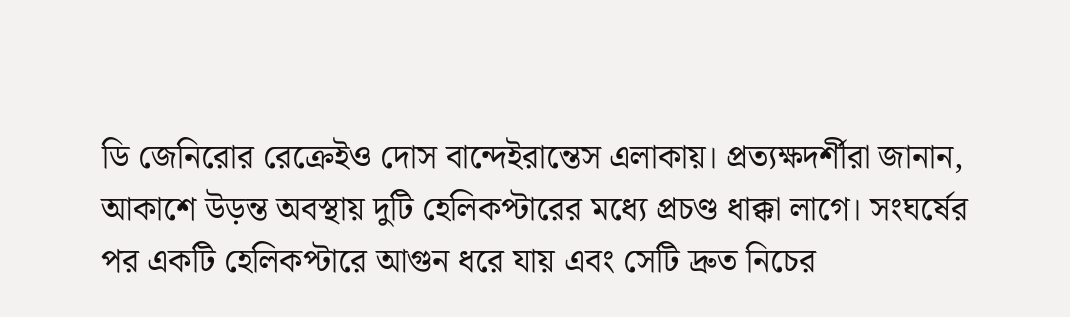ডি জেনিরোর রেক্রেইও দোস বান্দেইরান্তেস এলাকায়। প্রত্যক্ষদর্শীরা জানান, আকাশে উড়ন্ত অবস্থায় দুটি হেলিকপ্টারের মধ্যে প্রচণ্ড ধাক্কা লাগে। সংঘর্ষের পর একটি হেলিকপ্টারে আগুন ধরে যায় এবং সেটি দ্রুত নিচের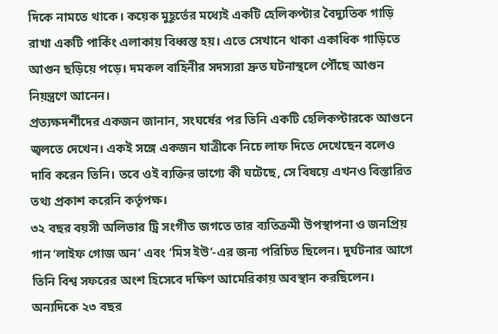দিকে নামতে থাকে। কয়েক মুহূর্তের মধ্যেই একটি হেলিকপ্টার বৈদ্যুতিক গাড়ি রাখা একটি পার্কিং এলাকায় বিধ্বস্ত হয়। এতে সেখানে থাকা একাধিক গাড়িতে আগুন ছড়িয়ে পড়ে। দমকল বাহিনীর সদস্যরা দ্রুত ঘটনাস্থলে পৌঁছে আগুন নিয়ন্ত্রণে আনেন।
প্রত্যক্ষদর্শীদের একজন জানান, সংঘর্ষের পর তিনি একটি হেলিকপ্টারকে আগুনে জ্বলতে দেখেন। একই সঙ্গে একজন যাত্রীকে নিচে লাফ দিতে দেখেছেন বলেও দাবি করেন তিনি। তবে ওই ব্যক্তির ভাগ্যে কী ঘটেছে, সে বিষয়ে এখনও বিস্তারিত তথ্য প্রকাশ করেনি কর্তৃপক্ষ।
৩২ বছর বয়সী অলিভার ট্রি সংগীত জগতে তার ব্যতিক্রমী উপস্থাপনা ও জনপ্রিয় গান ‘লাইফ গোজ অন’ এবং ‘মিস ইউ’-এর জন্য পরিচিত ছিলেন। দুর্ঘটনার আগে তিনি বিশ্ব সফরের অংশ হিসেবে দক্ষিণ আমেরিকায় অবস্থান করছিলেন। অন্যদিকে ২৩ বছর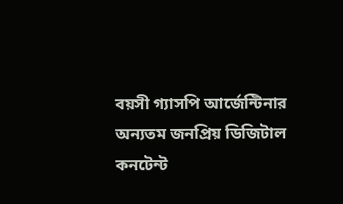বয়সী গ্যাসপি আর্জেন্টিনার অন্যতম জনপ্রিয় ডিজিটাল কনটেন্ট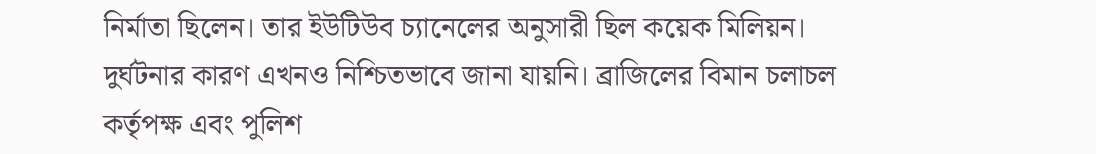নির্মাতা ছিলেন। তার ইউটিউব চ্যানেলের অনুসারী ছিল কয়েক মিলিয়ন।
দুর্ঘটনার কারণ এখনও নিশ্চিতভাবে জানা যায়নি। ব্রাজিলের বিমান চলাচল কর্তৃপক্ষ এবং পুলিশ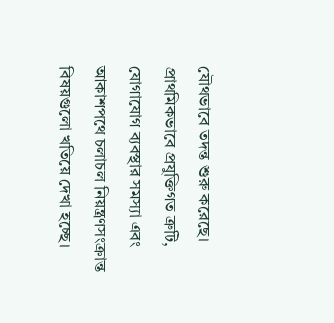যৌথভাবে তদন্ত শুরু করেছে। প্রাথমিকভাবে প্রযুক্তিগত ত্রুটি, যোগাযোগ ব্যবস্থার সমস্যা এবং আকাশপথে চলাচল নিয়ন্ত্রণসংক্রান্ত বিষয়গুলো খতিয়ে দেখা হচ্ছে।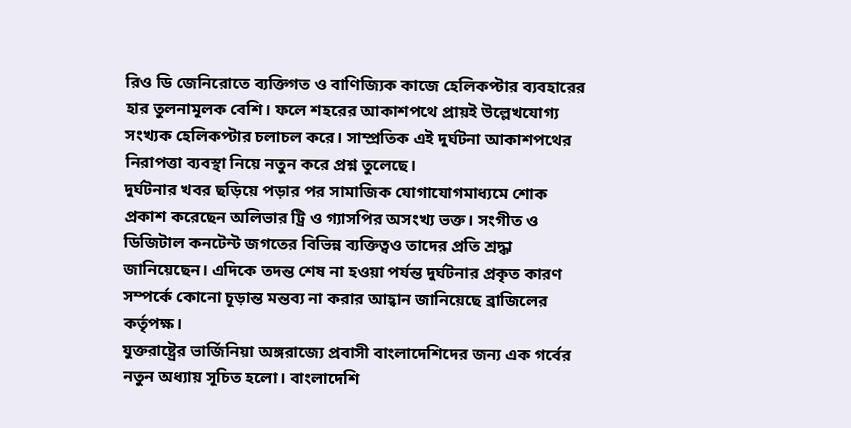রিও ডি জেনিরোতে ব্যক্তিগত ও বাণিজ্যিক কাজে হেলিকপ্টার ব্যবহারের হার তুলনামূলক বেশি। ফলে শহরের আকাশপথে প্রায়ই উল্লেখযোগ্য সংখ্যক হেলিকপ্টার চলাচল করে। সাম্প্রতিক এই দুর্ঘটনা আকাশপথের নিরাপত্তা ব্যবস্থা নিয়ে নতুন করে প্রশ্ন তুলেছে।
দুর্ঘটনার খবর ছড়িয়ে পড়ার পর সামাজিক যোগাযোগমাধ্যমে শোক প্রকাশ করেছেন অলিভার ট্রি ও গ্যাসপির অসংখ্য ভক্ত। সংগীত ও ডিজিটাল কনটেন্ট জগতের বিভিন্ন ব্যক্তিত্বও তাদের প্রতি শ্রদ্ধা জানিয়েছেন। এদিকে তদন্ত শেষ না হওয়া পর্যন্ত দুর্ঘটনার প্রকৃত কারণ সম্পর্কে কোনো চূড়ান্ত মন্তব্য না করার আহ্বান জানিয়েছে ব্রাজিলের কর্তৃপক্ষ।
যুক্তরাষ্ট্রের ভার্জিনিয়া অঙ্গরাজ্যে প্রবাসী বাংলাদেশিদের জন্য এক গর্বের নতুন অধ্যায় সূচিত হলো। বাংলাদেশি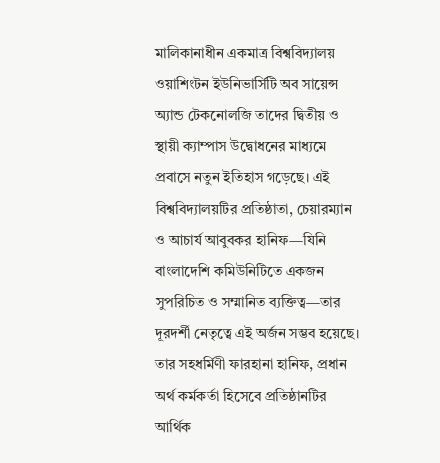মালিকানাধীন একমাত্র বিশ্ববিদ্যালয় ওয়াশিংটন ইউনিভার্সিটি অব সায়েন্স অ্যান্ড টেকনোলজি তাদের দ্বিতীয় ও স্থায়ী ক্যাম্পাস উদ্বোধনের মাধ্যমে প্রবাসে নতুন ইতিহাস গড়েছে। এই বিশ্ববিদ্যালয়টির প্রতিষ্ঠাতা, চেয়ারম্যান ও আচার্য আবুবকর হানিফ—যিনি বাংলাদেশি কমিউনিটিতে একজন সুপরিচিত ও সম্মানিত ব্যক্তিত্ব—তার দূরদর্শী নেতৃত্বে এই অর্জন সম্ভব হয়েছে। তার সহধর্মিণী ফারহানা হানিফ, প্রধান অর্থ কর্মকর্তা হিসেবে প্রতিষ্ঠানটির আর্থিক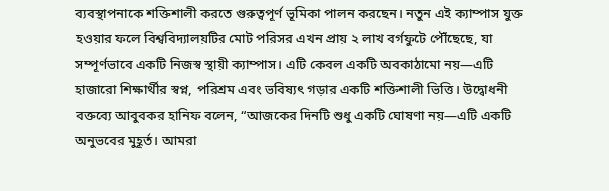ব্যবস্থাপনাকে শক্তিশালী করতে গুরুত্বপূর্ণ ভূমিকা পালন করছেন। নতুন এই ক্যাম্পাস যুক্ত হওয়ার ফলে বিশ্ববিদ্যালয়টির মোট পরিসর এখন প্রায় ২ লাখ বর্গফুটে পৌঁছেছে, যা সম্পূর্ণভাবে একটি নিজস্ব স্থায়ী ক্যাম্পাস। এটি কেবল একটি অবকাঠামো নয়—এটি হাজারো শিক্ষার্থীর স্বপ্ন, পরিশ্রম এবং ভবিষ্যৎ গড়ার একটি শক্তিশালী ভিত্তি। উদ্বোধনী বক্তব্যে আবুবকর হানিফ বলেন, “আজকের দিনটি শুধু একটি ঘোষণা নয়—এটি একটি অনুভবের মুহূর্ত। আমরা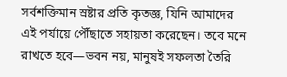সর্বশক্তিমান স্রষ্টার প্রতি কৃতজ্ঞ, যিনি আমাদের এই পর্যায়ে পৌঁছাতে সহায়তা করেছেন। তবে মনে রাখতে হবে—ভবন নয়, মানুষই সফলতা তৈরি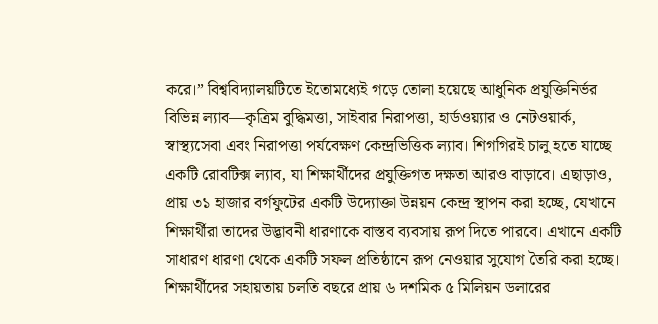করে।” বিশ্ববিদ্যালয়টিতে ইতোমধ্যেই গড়ে তোলা হয়েছে আধুনিক প্রযুক্তিনির্ভর বিভিন্ন ল্যাব—কৃত্রিম বুদ্ধিমত্তা, সাইবার নিরাপত্তা, হার্ডওয়্যার ও নেটওয়ার্ক, স্বাস্থ্যসেবা এবং নিরাপত্তা পর্যবেক্ষণ কেন্দ্রভিত্তিক ল্যাব। শিগগিরই চালু হতে যাচ্ছে একটি রোবটিক্স ল্যাব, যা শিক্ষার্থীদের প্রযুক্তিগত দক্ষতা আরও বাড়াবে। এছাড়াও, প্রায় ৩১ হাজার বর্গফুটের একটি উদ্যোক্তা উন্নয়ন কেন্দ্র স্থাপন করা হচ্ছে, যেখানে শিক্ষার্থীরা তাদের উদ্ভাবনী ধারণাকে বাস্তব ব্যবসায় রূপ দিতে পারবে। এখানে একটি সাধারণ ধারণা থেকে একটি সফল প্রতিষ্ঠানে রূপ নেওয়ার সুযোগ তৈরি করা হচ্ছে। শিক্ষার্থীদের সহায়তায় চলতি বছরে প্রায় ৬ দশমিক ৫ মিলিয়ন ডলারের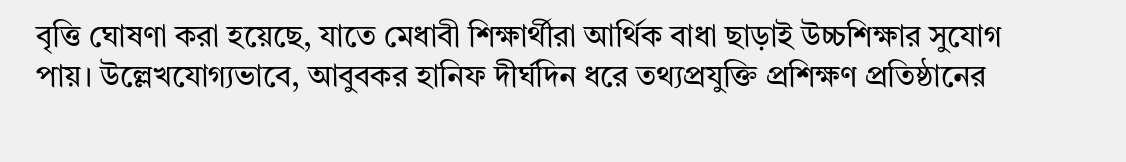বৃত্তি ঘোষণা করা হয়েছে, যাতে মেধাবী শিক্ষার্থীরা আর্থিক বাধা ছাড়াই উচ্চশিক্ষার সুযোগ পায়। উল্লেখযোগ্যভাবে, আবুবকর হানিফ দীর্ঘদিন ধরে তথ্যপ্রযুক্তি প্রশিক্ষণ প্রতিষ্ঠানের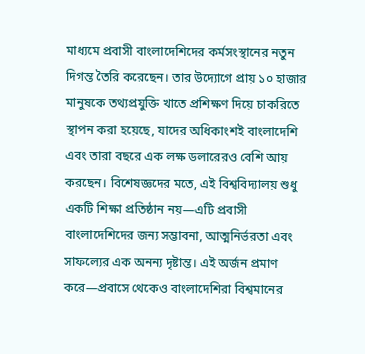মাধ্যমে প্রবাসী বাংলাদেশিদের কর্মসংস্থানের নতুন দিগন্ত তৈরি করেছেন। তার উদ্যোগে প্রায় ১০ হাজার মানুষকে তথ্যপ্রযুক্তি খাতে প্রশিক্ষণ দিয়ে চাকরিতে স্থাপন করা হয়েছে, যাদের অধিকাংশই বাংলাদেশি এবং তারা বছরে এক লক্ষ ডলারেরও বেশি আয় করছেন। বিশেষজ্ঞদের মতে, এই বিশ্ববিদ্যালয় শুধু একটি শিক্ষা প্রতিষ্ঠান নয়—এটি প্রবাসী বাংলাদেশিদের জন্য সম্ভাবনা, আত্মনির্ভরতা এবং সাফল্যের এক অনন্য দৃষ্টান্ত। এই অর্জন প্রমাণ করে—প্রবাসে থেকেও বাংলাদেশিরা বিশ্বমানের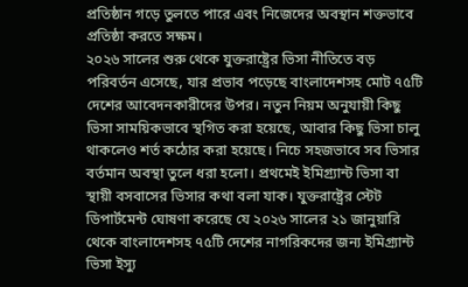প্রতিষ্ঠান গড়ে তুলতে পারে এবং নিজেদের অবস্থান শক্তভাবে প্রতিষ্ঠা করতে সক্ষম।
২০২৬ সালের শুরু থেকে যুক্তরাষ্ট্রের ভিসা নীতিতে বড় পরিবর্তন এসেছে, যার প্রভাব পড়েছে বাংলাদেশসহ মোট ৭৫টি দেশের আবেদনকারীদের উপর। নতুন নিয়ম অনুযায়ী কিছু ভিসা সাময়িকভাবে স্থগিত করা হয়েছে, আবার কিছু ভিসা চালু থাকলেও শর্ত কঠোর করা হয়েছে। নিচে সহজভাবে সব ভিসার বর্তমান অবস্থা তুলে ধরা হলো। প্রথমেই ইমিগ্র্যান্ট ভিসা বা স্থায়ী বসবাসের ভিসার কথা বলা যাক। যুক্তরাষ্ট্রের স্টেট ডিপার্টমেন্ট ঘোষণা করেছে যে ২০২৬ সালের ২১ জানুয়ারি থেকে বাংলাদেশসহ ৭৫টি দেশের নাগরিকদের জন্য ইমিগ্র্যান্ট ভিসা ইস্যু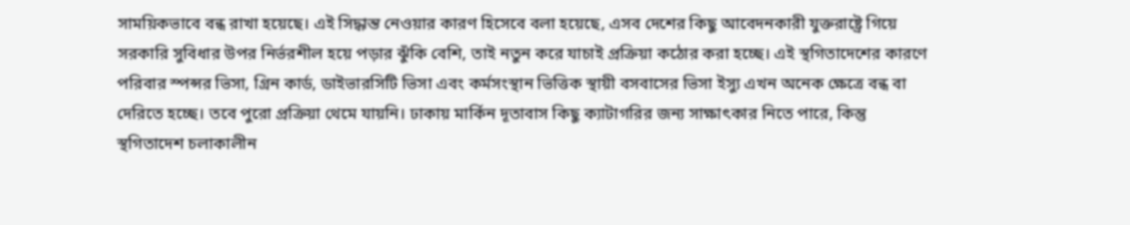সাময়িকভাবে বন্ধ রাখা হয়েছে। এই সিদ্ধান্ত নেওয়ার কারণ হিসেবে বলা হয়েছে, এসব দেশের কিছু আবেদনকারী যুক্তরাষ্ট্রে গিয়ে সরকারি সুবিধার উপর নির্ভরশীল হয়ে পড়ার ঝুঁকি বেশি, তাই নতুন করে যাচাই প্রক্রিয়া কঠোর করা হচ্ছে। এই স্থগিতাদেশের কারণে পরিবার স্পন্সর ভিসা, গ্রিন কার্ড, ডাইভারসিটি ভিসা এবং কর্মসংস্থান ভিত্তিক স্থায়ী বসবাসের ভিসা ইস্যু এখন অনেক ক্ষেত্রে বন্ধ বা দেরিতে হচ্ছে। তবে পুরো প্রক্রিয়া থেমে যায়নি। ঢাকায় মার্কিন দূতাবাস কিছু ক্যাটাগরির জন্য সাক্ষাৎকার নিতে পারে, কিন্তু স্থগিতাদেশ চলাকালীন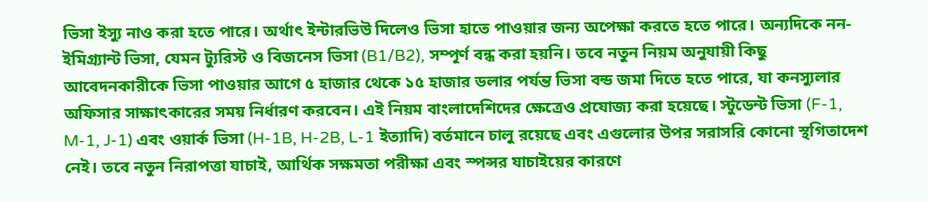ভিসা ইস্যু নাও করা হতে পারে। অর্থাৎ ইন্টারভিউ দিলেও ভিসা হাতে পাওয়ার জন্য অপেক্ষা করতে হতে পারে। অন্যদিকে নন-ইমিগ্র্যান্ট ভিসা, যেমন ট্যুরিস্ট ও বিজনেস ভিসা (B1/B2), সম্পূর্ণ বন্ধ করা হয়নি। তবে নতুন নিয়ম অনুযায়ী কিছু আবেদনকারীকে ভিসা পাওয়ার আগে ৫ হাজার থেকে ১৫ হাজার ডলার পর্যন্ত ভিসা বন্ড জমা দিতে হতে পারে, যা কনস্যুলার অফিসার সাক্ষাৎকারের সময় নির্ধারণ করবেন। এই নিয়ম বাংলাদেশিদের ক্ষেত্রেও প্রযোজ্য করা হয়েছে। স্টুডেন্ট ভিসা (F-1, M-1, J-1) এবং ওয়ার্ক ভিসা (H-1B, H-2B, L-1 ইত্যাদি) বর্তমানে চালু রয়েছে এবং এগুলোর উপর সরাসরি কোনো স্থগিতাদেশ নেই। তবে নতুন নিরাপত্তা যাচাই, আর্থিক সক্ষমতা পরীক্ষা এবং স্পন্সর যাচাইয়ের কারণে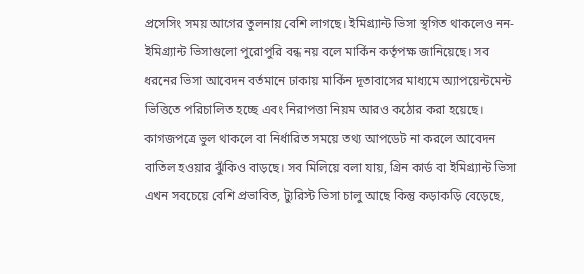প্রসেসিং সময় আগের তুলনায় বেশি লাগছে। ইমিগ্র্যান্ট ভিসা স্থগিত থাকলেও নন-ইমিগ্র্যান্ট ভিসাগুলো পুরোপুরি বন্ধ নয় বলে মার্কিন কর্তৃপক্ষ জানিয়েছে। সব ধরনের ভিসা আবেদন বর্তমানে ঢাকায় মার্কিন দূতাবাসের মাধ্যমে অ্যাপয়েন্টমেন্ট ভিত্তিতে পরিচালিত হচ্ছে এবং নিরাপত্তা নিয়ম আরও কঠোর করা হয়েছে। কাগজপত্রে ভুল থাকলে বা নির্ধারিত সময়ে তথ্য আপডেট না করলে আবেদন বাতিল হওয়ার ঝুঁকিও বাড়ছে। সব মিলিয়ে বলা যায়, গ্রিন কার্ড বা ইমিগ্র্যান্ট ভিসা এখন সবচেয়ে বেশি প্রভাবিত, ট্যুরিস্ট ভিসা চালু আছে কিন্তু কড়াকড়ি বেড়েছে,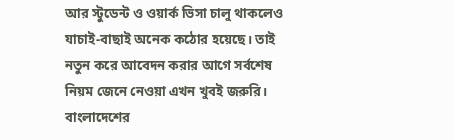আর স্টুডেন্ট ও ওয়ার্ক ভিসা চালু থাকলেও যাচাই-বাছাই অনেক কঠোর হয়েছে। তাই নতুন করে আবেদন করার আগে সর্বশেষ নিয়ম জেনে নেওয়া এখন খুবই জরুরি।
বাংলাদেশের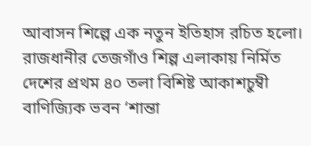আবাসন শিল্পে এক নতুন ইতিহাস রচিত হলো। রাজধানীর তেজগাঁও শিল্প এলাকায় নির্মিত দেশের প্রথম ৪০ তলা বিশিষ্ট আকাশচুম্বী বাণিজ্যিক ভবন ‘শান্তা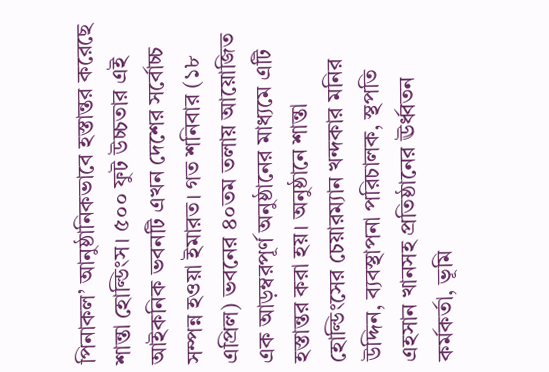পিনাকল’ আনুষ্ঠানিকভাবে হস্তান্তর করেছে শান্তা হোল্ডিংস। ৫০০ ফুট উচ্চতার এই আইকনিক ভবনটি এখন দেশের সর্বোচ্চ সম্পন্ন হওয়া ইমারত। গত শনিবার (১৮ এপ্রিল) ভবনের ৪০তম তলায় আয়োজিত এক আড়ম্বরপূর্ণ অনুষ্ঠানের মাধ্যমে এটি হস্তান্তর করা হয়। অনুষ্ঠানে শান্তা হোল্ডিংসের চেয়ারম্যান খন্দকার মনির উদ্দিন, ব্যবস্থাপনা পরিচালক, স্থপতি এহসান খানসহ প্রতিষ্ঠানের ঊর্ধ্বতন কর্মকর্তা, ভূমি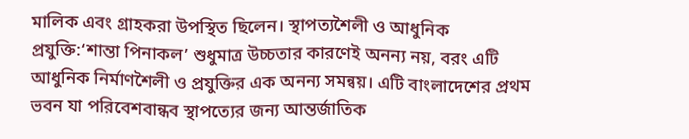মালিক এবং গ্রাহকরা উপস্থিত ছিলেন। স্থাপত্যশৈলী ও আধুনিক প্রযুক্তি:‘শান্তা পিনাকল’ শুধুমাত্র উচ্চতার কারণেই অনন্য নয়, বরং এটি আধুনিক নির্মাণশৈলী ও প্রযুক্তির এক অনন্য সমন্বয়। এটি বাংলাদেশের প্রথম ভবন যা পরিবেশবান্ধব স্থাপত্যের জন্য আন্তর্জাতিক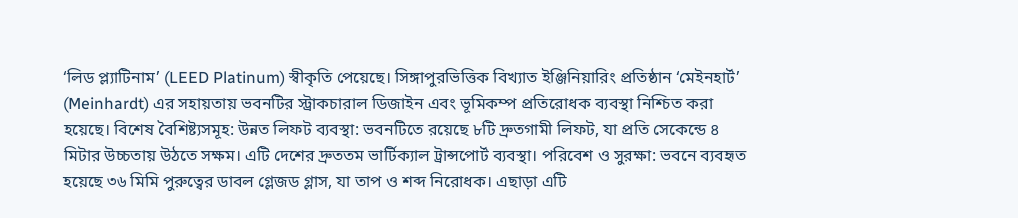‘লিড প্ল্যাটিনাম’ (LEED Platinum) স্বীকৃতি পেয়েছে। সিঙ্গাপুরভিত্তিক বিখ্যাত ইঞ্জিনিয়ারিং প্রতিষ্ঠান ‘মেইনহার্ট’ (Meinhardt) এর সহায়তায় ভবনটির স্ট্রাকচারাল ডিজাইন এবং ভূমিকম্প প্রতিরোধক ব্যবস্থা নিশ্চিত করা হয়েছে। বিশেষ বৈশিষ্ট্যসমূহ: উন্নত লিফট ব্যবস্থা: ভবনটিতে রয়েছে ৮টি দ্রুতগামী লিফট, যা প্রতি সেকেন্ডে ৪ মিটার উচ্চতায় উঠতে সক্ষম। এটি দেশের দ্রুততম ভার্টিক্যাল ট্রান্সপোর্ট ব্যবস্থা। পরিবেশ ও সুরক্ষা: ভবনে ব্যবহৃত হয়েছে ৩৬ মিমি পুরুত্বের ডাবল গ্লেজড গ্লাস, যা তাপ ও শব্দ নিরোধক। এছাড়া এটি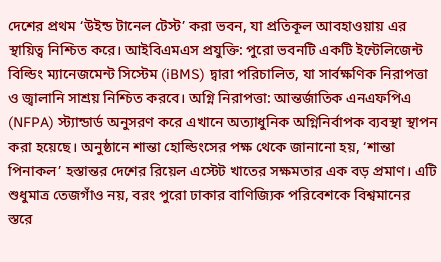দেশের প্রথম ‘উইন্ড টানেল টেস্ট’ করা ভবন, যা প্রতিকূল আবহাওয়ায় এর স্থায়িত্ব নিশ্চিত করে। আইবিএমএস প্রযুক্তি: পুরো ভবনটি একটি ইন্টেলিজেন্ট বিল্ডিং ম্যানেজমেন্ট সিস্টেম (iBMS) দ্বারা পরিচালিত, যা সার্বক্ষণিক নিরাপত্তা ও জ্বালানি সাশ্রয় নিশ্চিত করবে। অগ্নি নিরাপত্তা: আন্তর্জাতিক এনএফপিএ (NFPA) স্ট্যান্ডার্ড অনুসরণ করে এখানে অত্যাধুনিক অগ্নিনির্বাপক ব্যবস্থা স্থাপন করা হয়েছে। অনুষ্ঠানে শান্তা হোল্ডিংসের পক্ষ থেকে জানানো হয়, ‘শান্তা পিনাকল’ হস্তান্তর দেশের রিয়েল এস্টেট খাতের সক্ষমতার এক বড় প্রমাণ। এটি শুধুমাত্র তেজগাঁও নয়, বরং পুরো ঢাকার বাণিজ্যিক পরিবেশকে বিশ্বমানের স্তরে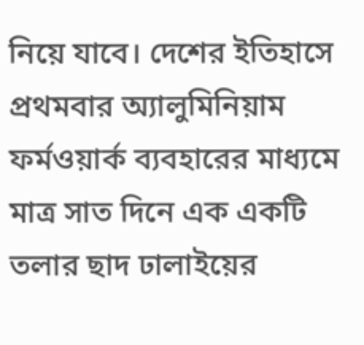নিয়ে যাবে। দেশের ইতিহাসে প্রথমবার অ্যালুমিনিয়াম ফর্মওয়ার্ক ব্যবহারের মাধ্যমে মাত্র সাত দিনে এক একটি তলার ছাদ ঢালাইয়ের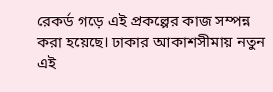রেকর্ড গড়ে এই প্রকল্পের কাজ সম্পন্ন করা হয়েছে। ঢাকার আকাশসীমায় নতুন এই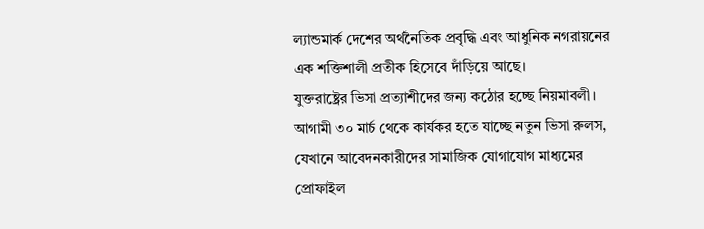ল্যান্ডমার্ক দেশের অর্থনৈতিক প্রবৃদ্ধি এবং আধুনিক নগরায়নের এক শক্তিশালী প্রতীক হিসেবে দাঁড়িয়ে আছে।
যুক্তরাষ্ট্রের ভিসা প্রত্যাশীদের জন্য কঠোর হচ্ছে নিয়মাবলী। আগামী ৩০ মার্চ থেকে কার্যকর হতে যাচ্ছে নতুন ভিসা রুলস, যেখানে আবেদনকারীদের সামাজিক যোগাযোগ মাধ্যমের প্রোফাইল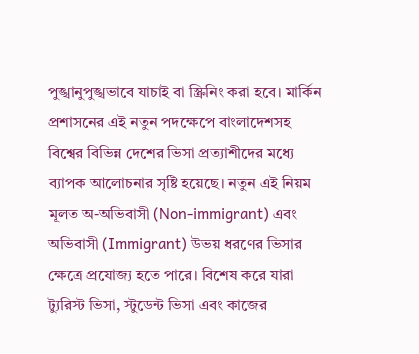পুঙ্খানুপুঙ্খভাবে যাচাই বা স্ক্রিনিং করা হবে। মার্কিন প্রশাসনের এই নতুন পদক্ষেপে বাংলাদেশসহ বিশ্বের বিভিন্ন দেশের ভিসা প্রত্যাশীদের মধ্যে ব্যাপক আলোচনার সৃষ্টি হয়েছে। নতুন এই নিয়ম মূলত অ-অভিবাসী (Non-immigrant) এবং অভিবাসী (Immigrant) উভয় ধরণের ভিসার ক্ষেত্রে প্রযোজ্য হতে পারে। বিশেষ করে যারা ট্যুরিস্ট ভিসা, স্টুডেন্ট ভিসা এবং কাজের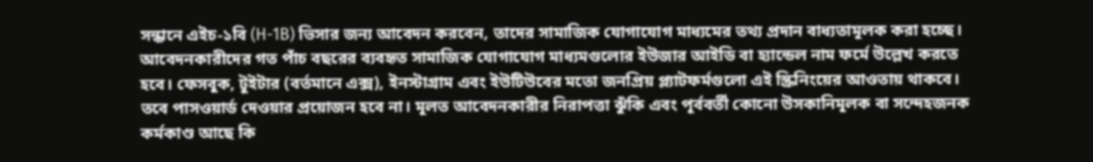সন্ধানে এইচ-১বি (H-1B) ভিসার জন্য আবেদন করবেন, তাদের সামাজিক যোগাযোগ মাধ্যমের তথ্য প্রদান বাধ্যতামূলক করা হচ্ছে। আবেদনকারীদের গত পাঁচ বছরের ব্যবহৃত সামাজিক যোগাযোগ মাধ্যমগুলোর ইউজার আইডি বা হ্যান্ডেল নাম ফর্মে উল্লেখ করতে হবে। ফেসবুক, টুইটার (বর্তমানে এক্স), ইনস্টাগ্রাম এবং ইউটিউবের মতো জনপ্রিয় প্ল্যাটফর্মগুলো এই স্ক্রিনিংয়ের আওতায় থাকবে। তবে পাসওয়ার্ড দেওয়ার প্রয়োজন হবে না। মূলত আবেদনকারীর নিরাপত্তা ঝুঁকি এবং পূর্ববর্তী কোনো উসকানিমূলক বা সন্দেহজনক কর্মকাণ্ড আছে কি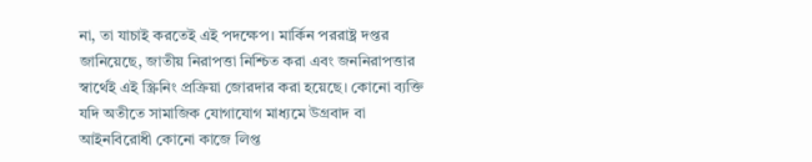না, তা যাচাই করতেই এই পদক্ষেপ। মার্কিন পররাষ্ট্র দপ্তর জানিয়েছে, জাতীয় নিরাপত্তা নিশ্চিত করা এবং জননিরাপত্তার স্বার্থেই এই স্ক্রিনিং প্রক্রিয়া জোরদার করা হয়েছে। কোনো ব্যক্তি যদি অতীতে সামাজিক যোগাযোগ মাধ্যমে উগ্রবাদ বা আইনবিরোধী কোনো কাজে লিপ্ত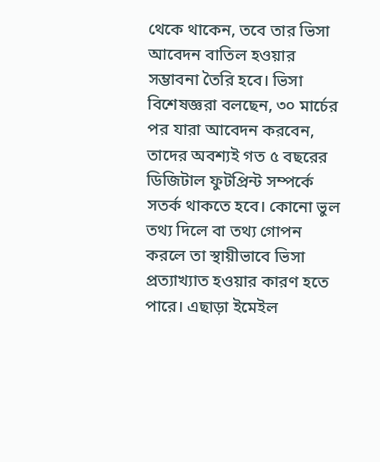থেকে থাকেন, তবে তার ভিসা আবেদন বাতিল হওয়ার সম্ভাবনা তৈরি হবে। ভিসা বিশেষজ্ঞরা বলছেন, ৩০ মার্চের পর যারা আবেদন করবেন, তাদের অবশ্যই গত ৫ বছরের ডিজিটাল ফুটপ্রিন্ট সম্পর্কে সতর্ক থাকতে হবে। কোনো ভুল তথ্য দিলে বা তথ্য গোপন করলে তা স্থায়ীভাবে ভিসা প্রত্যাখ্যাত হওয়ার কারণ হতে পারে। এছাড়া ইমেইল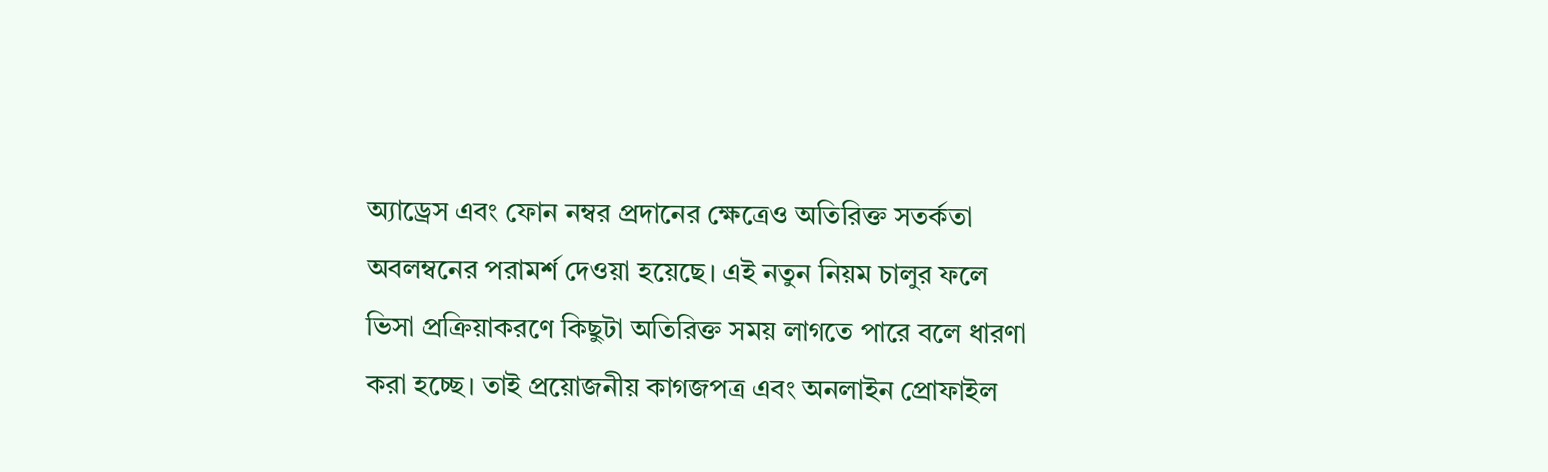অ্যাড্রেস এবং ফোন নম্বর প্রদানের ক্ষেত্রেও অতিরিক্ত সতর্কতা অবলম্বনের পরামর্শ দেওয়া হয়েছে। এই নতুন নিয়ম চালুর ফলে ভিসা প্রক্রিয়াকরণে কিছুটা অতিরিক্ত সময় লাগতে পারে বলে ধারণা করা হচ্ছে। তাই প্রয়োজনীয় কাগজপত্র এবং অনলাইন প্রোফাইল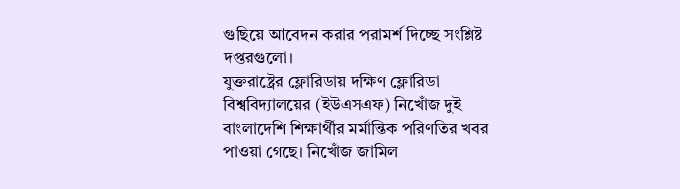গুছিয়ে আবেদন করার পরামর্শ দিচ্ছে সংশ্লিষ্ট দপ্তরগুলো।
যুক্তরাষ্ট্রের ফ্লোরিডায় দক্ষিণ ফ্লোরিডা বিশ্ববিদ্যালয়ের (ইউএসএফ) নিখোঁজ দুই বাংলাদেশি শিক্ষার্থীর মর্মান্তিক পরিণতির খবর পাওয়া গেছে। নিখোঁজ জামিল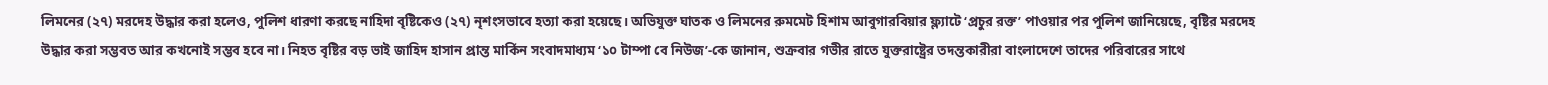লিমনের (২৭) মরদেহ উদ্ধার করা হলেও, পুলিশ ধারণা করছে নাহিদা বৃষ্টিকেও (২৭) নৃশংসভাবে হত্যা করা হয়েছে। অভিযুক্ত ঘাতক ও লিমনের রুমমেট হিশাম আবুগারবিয়ার ফ্ল্যাটে ‘প্রচুর রক্ত’ পাওয়ার পর পুলিশ জানিয়েছে, বৃষ্টির মরদেহ উদ্ধার করা সম্ভবত আর কখনোই সম্ভব হবে না। নিহত বৃষ্টির বড় ভাই জাহিদ হাসান প্রান্ত মার্কিন সংবাদমাধ্যম ‘১০ টাম্পা বে নিউজ’-কে জানান, শুক্রবার গভীর রাতে যুক্তরাষ্ট্রের তদন্তকারীরা বাংলাদেশে তাদের পরিবারের সাথে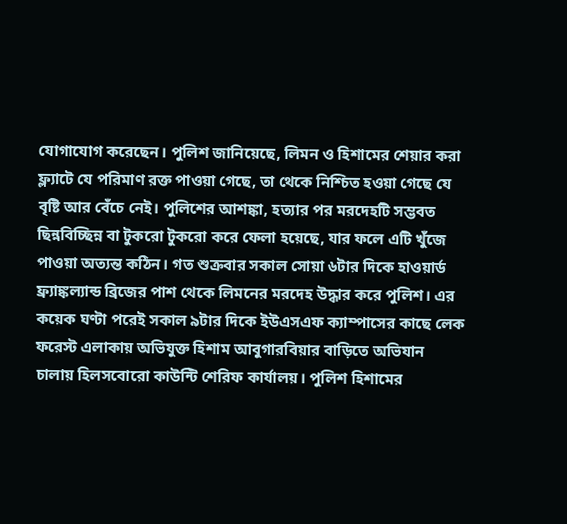যোগাযোগ করেছেন। পুলিশ জানিয়েছে, লিমন ও হিশামের শেয়ার করা ফ্ল্যাটে যে পরিমাণ রক্ত পাওয়া গেছে, তা থেকে নিশ্চিত হওয়া গেছে যে বৃষ্টি আর বেঁচে নেই। পুলিশের আশঙ্কা, হত্যার পর মরদেহটি সম্ভবত ছিন্নবিচ্ছিন্ন বা টুকরো টুকরো করে ফেলা হয়েছে, যার ফলে এটি খুঁজে পাওয়া অত্যন্ত কঠিন। গত শুক্রবার সকাল সোয়া ৬টার দিকে হাওয়ার্ড ফ্র্যাঙ্কল্যান্ড ব্রিজের পাশ থেকে লিমনের মরদেহ উদ্ধার করে পুলিশ। এর কয়েক ঘণ্টা পরেই সকাল ৯টার দিকে ইউএসএফ ক্যাম্পাসের কাছে লেক ফরেস্ট এলাকায় অভিযুক্ত হিশাম আবুগারবিয়ার বাড়িতে অভিযান চালায় হিলসবোরো কাউন্টি শেরিফ কার্যালয়। পুলিশ হিশামের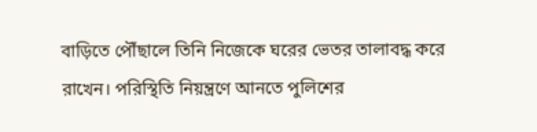বাড়িতে পৌঁছালে তিনি নিজেকে ঘরের ভেতর তালাবদ্ধ করে রাখেন। পরিস্থিতি নিয়ন্ত্রণে আনতে পুলিশের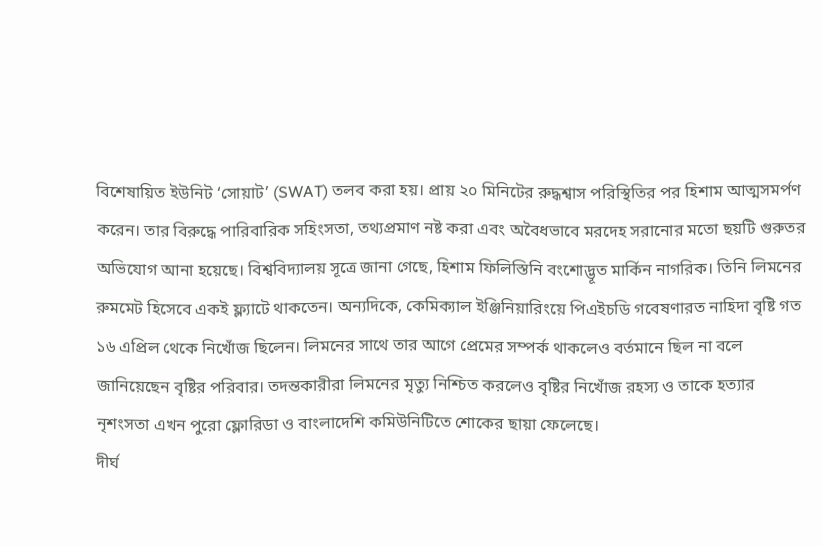বিশেষায়িত ইউনিট ‘সোয়াট’ (SWAT) তলব করা হয়। প্রায় ২০ মিনিটের রুদ্ধশ্বাস পরিস্থিতির পর হিশাম আত্মসমর্পণ করেন। তার বিরুদ্ধে পারিবারিক সহিংসতা, তথ্যপ্রমাণ নষ্ট করা এবং অবৈধভাবে মরদেহ সরানোর মতো ছয়টি গুরুতর অভিযোগ আনা হয়েছে। বিশ্ববিদ্যালয় সূত্রে জানা গেছে, হিশাম ফিলিস্তিনি বংশোদ্ভূত মার্কিন নাগরিক। তিনি লিমনের রুমমেট হিসেবে একই ফ্ল্যাটে থাকতেন। অন্যদিকে, কেমিক্যাল ইঞ্জিনিয়ারিংয়ে পিএইচডি গবেষণারত নাহিদা বৃষ্টি গত ১৬ এপ্রিল থেকে নিখোঁজ ছিলেন। লিমনের সাথে তার আগে প্রেমের সম্পর্ক থাকলেও বর্তমানে ছিল না বলে জানিয়েছেন বৃষ্টির পরিবার। তদন্তকারীরা লিমনের মৃত্যু নিশ্চিত করলেও বৃষ্টির নিখোঁজ রহস্য ও তাকে হত্যার নৃশংসতা এখন পুরো ফ্লোরিডা ও বাংলাদেশি কমিউনিটিতে শোকের ছায়া ফেলেছে।
দীর্ঘ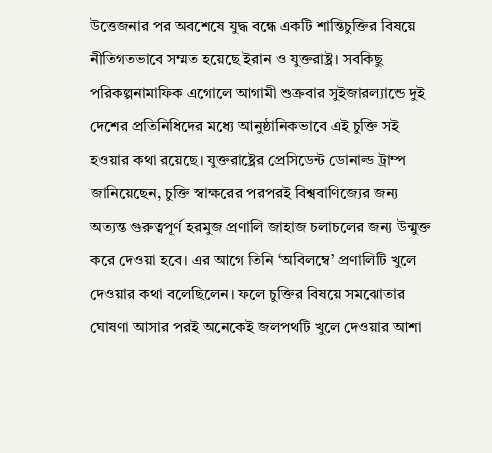উত্তেজনার পর অবশেষে যুদ্ধ বন্ধে একটি শান্তিচুক্তির বিষয়ে নীতিগতভাবে সম্মত হয়েছে ইরান ও যুক্তরাষ্ট্র। সবকিছু পরিকল্পনামাফিক এগোলে আগামী শুক্রবার সুইজারল্যান্ডে দুই দেশের প্রতিনিধিদের মধ্যে আনুষ্ঠানিকভাবে এই চুক্তি সই হওয়ার কথা রয়েছে। যুক্তরাষ্ট্রের প্রেসিডেন্ট ডোনাল্ড ট্রাম্প জানিয়েছেন, চুক্তি স্বাক্ষরের পরপরই বিশ্ববাণিজ্যের জন্য অত্যন্ত গুরুত্বপূর্ণ হরমুজ প্রণালি জাহাজ চলাচলের জন্য উন্মুক্ত করে দেওয়া হবে। এর আগে তিনি ‘অবিলম্বে’ প্রণালিটি খুলে দেওয়ার কথা বলেছিলেন। ফলে চুক্তির বিষয়ে সমঝোতার ঘোষণা আসার পরই অনেকেই জলপথটি খুলে দেওয়ার আশা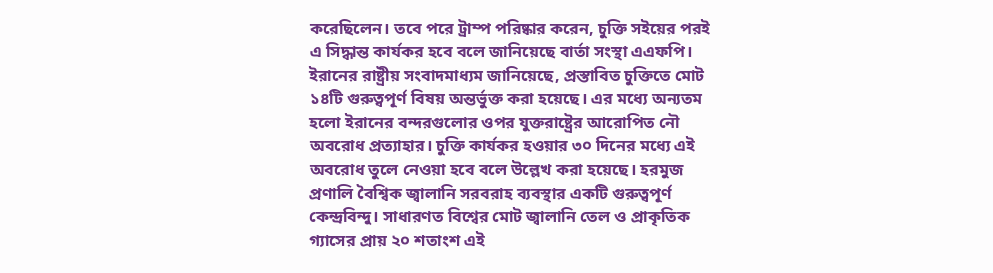করেছিলেন। তবে পরে ট্রাম্প পরিষ্কার করেন, চুক্তি সইয়ের পরই এ সিদ্ধান্ত কার্যকর হবে বলে জানিয়েছে বার্তা সংস্থা এএফপি। ইরানের রাষ্ট্রীয় সংবাদমাধ্যম জানিয়েছে, প্রস্তাবিত চুক্তিতে মোট ১৪টি গুরুত্বপূর্ণ বিষয় অন্তর্ভুক্ত করা হয়েছে। এর মধ্যে অন্যতম হলো ইরানের বন্দরগুলোর ওপর যুক্তরাষ্ট্রের আরোপিত নৌ অবরোধ প্রত্যাহার। চুক্তি কার্যকর হওয়ার ৩০ দিনের মধ্যে এই অবরোধ তুলে নেওয়া হবে বলে উল্লেখ করা হয়েছে। হরমুজ প্রণালি বৈশ্বিক জ্বালানি সরবরাহ ব্যবস্থার একটি গুরুত্বপূর্ণ কেন্দ্রবিন্দু। সাধারণত বিশ্বের মোট জ্বালানি তেল ও প্রাকৃতিক গ্যাসের প্রায় ২০ শতাংশ এই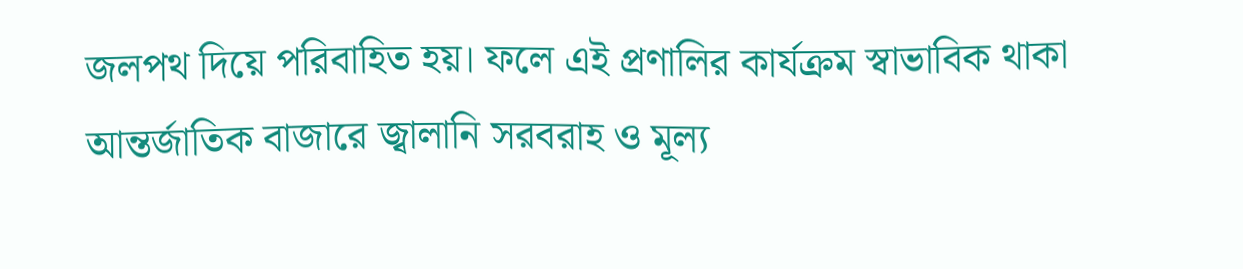জলপথ দিয়ে পরিবাহিত হয়। ফলে এই প্রণালির কার্যক্রম স্বাভাবিক থাকা আন্তর্জাতিক বাজারে জ্বালানি সরবরাহ ও মূল্য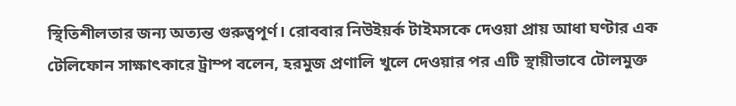স্থিতিশীলতার জন্য অত্যন্ত গুরুত্বপূর্ণ। রোববার নিউইয়র্ক টাইমসকে দেওয়া প্রায় আধা ঘণ্টার এক টেলিফোন সাক্ষাৎকারে ট্রাম্প বলেন, হরমুজ প্রণালি খুলে দেওয়ার পর এটি স্থায়ীভাবে টোলমুক্ত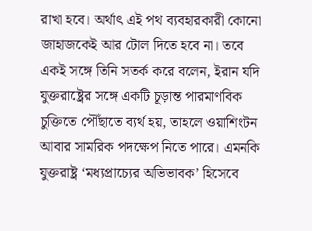রাখা হবে। অর্থাৎ এই পথ ব্যবহারকারী কোনো জাহাজকেই আর টোল দিতে হবে না। তবে একই সঙ্গে তিনি সতর্ক করে বলেন, ইরান যদি যুক্তরাষ্ট্রের সঙ্গে একটি চূড়ান্ত পারমাণবিক চুক্তিতে পৌঁছাতে ব্যর্থ হয়, তাহলে ওয়াশিংটন আবার সামরিক পদক্ষেপ নিতে পারে। এমনকি যুক্তরাষ্ট্র ‘মধ্যপ্রাচ্যের অভিভাবক’ হিসেবে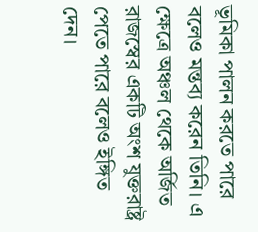ভূমিকা পালন করতে পারে বলেও মন্তব্য করেন তিনি। এ ক্ষেত্রে অঞ্চল থেকে অর্জিত রাজস্বের একটি অংশ যুক্তরাষ্ট্র পেতে পারে বলেও ইঙ্গিত দেন।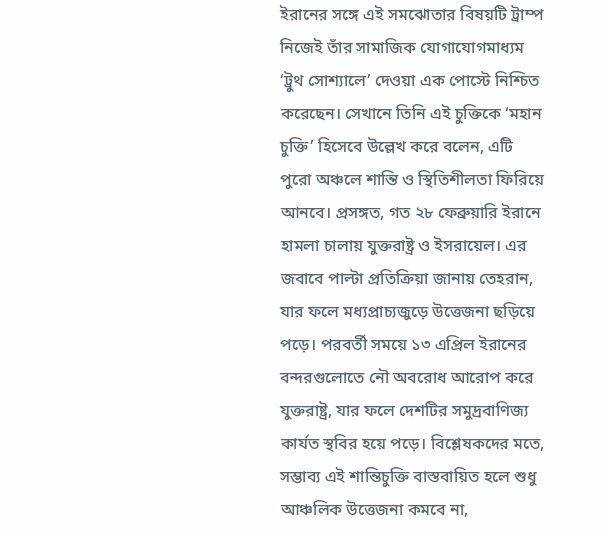ইরানের সঙ্গে এই সমঝোতার বিষয়টি ট্রাম্প নিজেই তাঁর সামাজিক যোগাযোগমাধ্যম ‘ট্রুথ সোশ্যালে’ দেওয়া এক পোস্টে নিশ্চিত করেছেন। সেখানে তিনি এই চুক্তিকে ‘মহান চুক্তি’ হিসেবে উল্লেখ করে বলেন, এটি পুরো অঞ্চলে শান্তি ও স্থিতিশীলতা ফিরিয়ে আনবে। প্রসঙ্গত, গত ২৮ ফেব্রুয়ারি ইরানে হামলা চালায় যুক্তরাষ্ট্র ও ইসরায়েল। এর জবাবে পাল্টা প্রতিক্রিয়া জানায় তেহরান, যার ফলে মধ্যপ্রাচ্যজুড়ে উত্তেজনা ছড়িয়ে পড়ে। পরবর্তী সময়ে ১৩ এপ্রিল ইরানের বন্দরগুলোতে নৌ অবরোধ আরোপ করে যুক্তরাষ্ট্র, যার ফলে দেশটির সমুদ্রবাণিজ্য কার্যত স্থবির হয়ে পড়ে। বিশ্লেষকদের মতে, সম্ভাব্য এই শান্তিচুক্তি বাস্তবায়িত হলে শুধু আঞ্চলিক উত্তেজনা কমবে না,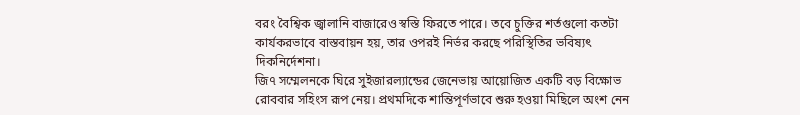বরং বৈশ্বিক জ্বালানি বাজারেও স্বস্তি ফিরতে পারে। তবে চুক্তির শর্তগুলো কতটা কার্যকরভাবে বাস্তবায়ন হয়, তার ওপরই নির্ভর করছে পরিস্থিতির ভবিষ্যৎ দিকনির্দেশনা।
জি৭ সম্মেলনকে ঘিরে সুইজারল্যান্ডের জেনেভায় আয়োজিত একটি বড় বিক্ষোভ রোববার সহিংস রূপ নেয়। প্রথমদিকে শান্তিপূর্ণভাবে শুরু হওয়া মিছিলে অংশ নেন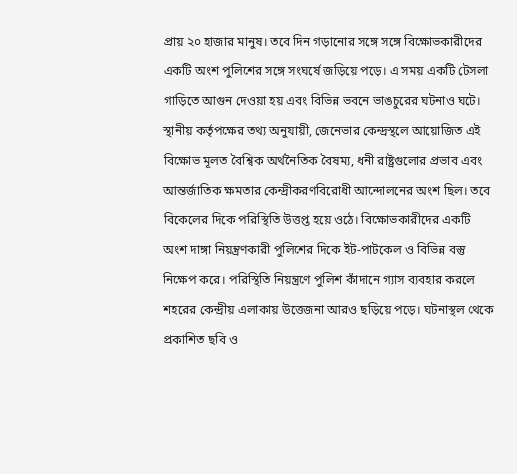প্রায় ২০ হাজার মানুষ। তবে দিন গড়ানোর সঙ্গে সঙ্গে বিক্ষোভকারীদের একটি অংশ পুলিশের সঙ্গে সংঘর্ষে জড়িয়ে পড়ে। এ সময় একটি টেসলা গাড়িতে আগুন দেওয়া হয় এবং বিভিন্ন ভবনে ভাঙচুরের ঘটনাও ঘটে। স্থানীয় কর্তৃপক্ষের তথ্য অনুযায়ী, জেনেভার কেন্দ্রস্থলে আয়োজিত এই বিক্ষোভ মূলত বৈশ্বিক অর্থনৈতিক বৈষম্য, ধনী রাষ্ট্রগুলোর প্রভাব এবং আন্তর্জাতিক ক্ষমতার কেন্দ্রীকরণবিরোধী আন্দোলনের অংশ ছিল। তবে বিকেলের দিকে পরিস্থিতি উত্তপ্ত হয়ে ওঠে। বিক্ষোভকারীদের একটি অংশ দাঙ্গা নিয়ন্ত্রণকারী পুলিশের দিকে ইট-পাটকেল ও বিভিন্ন বস্তু নিক্ষেপ করে। পরিস্থিতি নিয়ন্ত্রণে পুলিশ কাঁদানে গ্যাস ব্যবহার করলে শহরের কেন্দ্রীয় এলাকায় উত্তেজনা আরও ছড়িয়ে পড়ে। ঘটনাস্থল থেকে প্রকাশিত ছবি ও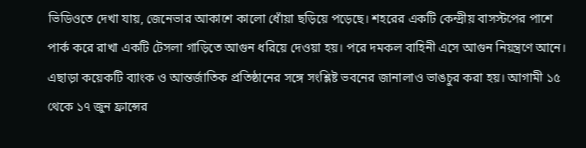ভিডিওতে দেখা যায়, জেনেভার আকাশে কালো ধোঁয়া ছড়িয়ে পড়েছে। শহরের একটি কেন্দ্রীয় বাসস্টপের পাশে পার্ক করে রাখা একটি টেসলা গাড়িতে আগুন ধরিয়ে দেওয়া হয়। পরে দমকল বাহিনী এসে আগুন নিয়ন্ত্রণে আনে। এছাড়া কয়েকটি ব্যাংক ও আন্তর্জাতিক প্রতিষ্ঠানের সঙ্গে সংশ্লিষ্ট ভবনের জানালাও ভাঙচুর করা হয়। আগামী ১৫ থেকে ১৭ জুন ফ্রান্সের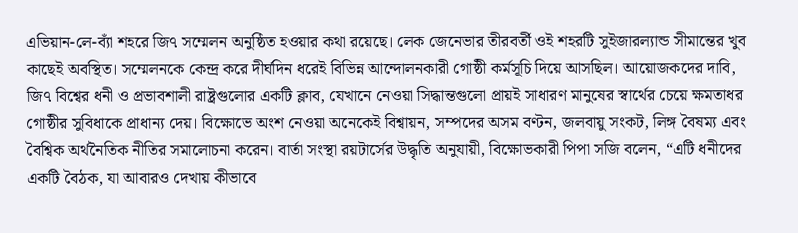এভিয়ান-লে-ব্যাঁ শহরে জি৭ সম্মেলন অনুষ্ঠিত হওয়ার কথা রয়েছে। লেক জেনেভার তীরবর্তী ওই শহরটি সুইজারল্যান্ড সীমান্তের খুব কাছেই অবস্থিত। সম্মেলনকে কেন্দ্র করে দীর্ঘদিন ধরেই বিভিন্ন আন্দোলনকারী গোষ্ঠী কর্মসূচি দিয়ে আসছিল। আয়োজকদের দাবি, জি৭ বিশ্বের ধনী ও প্রভাবশালী রাষ্ট্রগুলোর একটি ক্লাব, যেখানে নেওয়া সিদ্ধান্তগুলো প্রায়ই সাধারণ মানুষের স্বার্থের চেয়ে ক্ষমতাধর গোষ্ঠীর সুবিধাকে প্রাধান্য দেয়। বিক্ষোভে অংশ নেওয়া অনেকেই বিশ্বায়ন, সম্পদের অসম বণ্টন, জলবায়ু সংকট, লিঙ্গ বৈষম্য এবং বৈশ্বিক অর্থনৈতিক নীতির সমালোচনা করেন। বার্তা সংস্থা রয়টার্সের উদ্ধৃতি অনুযায়ী, বিক্ষোভকারী পিপা সজি বলেন, “এটি ধনীদের একটি বৈঠক, যা আবারও দেখায় কীভাবে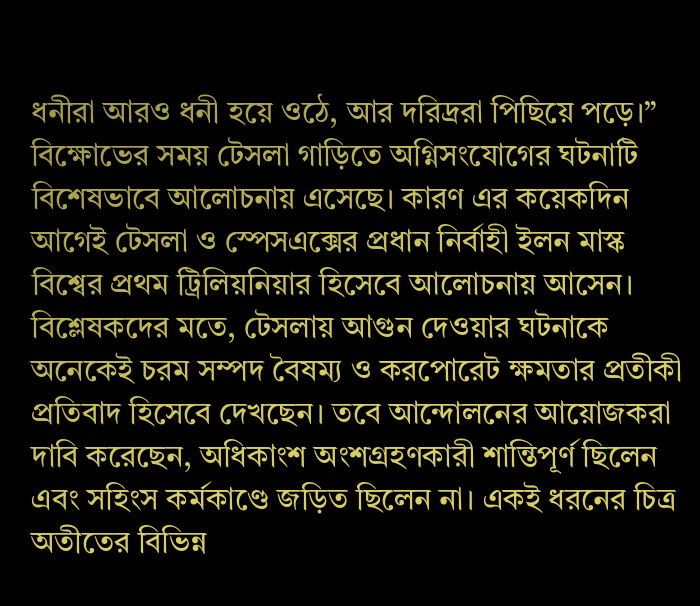ধনীরা আরও ধনী হয়ে ওঠে, আর দরিদ্ররা পিছিয়ে পড়ে।” বিক্ষোভের সময় টেসলা গাড়িতে অগ্নিসংযোগের ঘটনাটি বিশেষভাবে আলোচনায় এসেছে। কারণ এর কয়েকদিন আগেই টেসলা ও স্পেসএক্সের প্রধান নির্বাহী ইলন মাস্ক বিশ্বের প্রথম ট্রিলিয়নিয়ার হিসেবে আলোচনায় আসেন। বিশ্লেষকদের মতে, টেসলায় আগুন দেওয়ার ঘটনাকে অনেকেই চরম সম্পদ বৈষম্য ও করপোরেট ক্ষমতার প্রতীকী প্রতিবাদ হিসেবে দেখছেন। তবে আন্দোলনের আয়োজকরা দাবি করেছেন, অধিকাংশ অংশগ্রহণকারী শান্তিপূর্ণ ছিলেন এবং সহিংস কর্মকাণ্ডে জড়িত ছিলেন না। একই ধরনের চিত্র অতীতের বিভিন্ন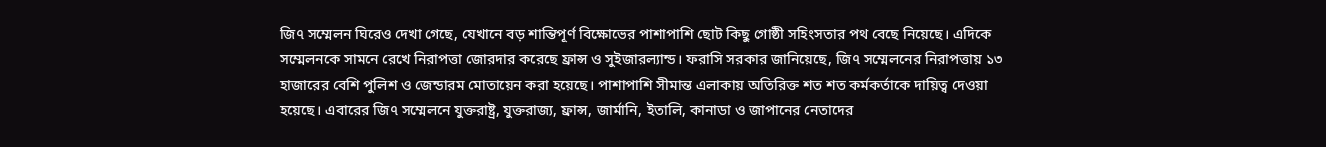জি৭ সম্মেলন ঘিরেও দেখা গেছে, যেখানে বড় শান্তিপূর্ণ বিক্ষোভের পাশাপাশি ছোট কিছু গোষ্ঠী সহিংসতার পথ বেছে নিয়েছে। এদিকে সম্মেলনকে সামনে রেখে নিরাপত্তা জোরদার করেছে ফ্রান্স ও সুইজারল্যান্ড। ফরাসি সরকার জানিয়েছে, জি৭ সম্মেলনের নিরাপত্তায় ১৩ হাজারের বেশি পুলিশ ও জেন্ডারম মোতায়েন করা হয়েছে। পাশাপাশি সীমান্ত এলাকায় অতিরিক্ত শত শত কর্মকর্তাকে দায়িত্ব দেওয়া হয়েছে। এবারের জি৭ সম্মেলনে যুক্তরাষ্ট্র, যুক্তরাজ্য, ফ্রান্স, জার্মানি, ইতালি, কানাডা ও জাপানের নেতাদের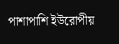পাশাপাশি ইউরোপীয়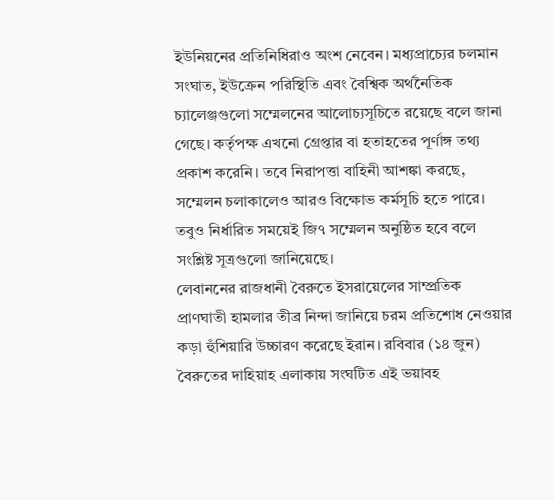ইউনিয়নের প্রতিনিধিরাও অংশ নেবেন। মধ্যপ্রাচ্যের চলমান সংঘাত, ইউক্রেন পরিস্থিতি এবং বৈশ্বিক অর্থনৈতিক চ্যালেঞ্জগুলো সম্মেলনের আলোচ্যসূচিতে রয়েছে বলে জানা গেছে। কর্তৃপক্ষ এখনো গ্রেপ্তার বা হতাহতের পূর্ণাঙ্গ তথ্য প্রকাশ করেনি। তবে নিরাপত্তা বাহিনী আশঙ্কা করছে, সম্মেলন চলাকালেও আরও বিক্ষোভ কর্মসূচি হতে পারে। তবুও নির্ধারিত সময়েই জি৭ সম্মেলন অনুষ্ঠিত হবে বলে সংশ্লিষ্ট সূত্রগুলো জানিয়েছে।
লেবাননের রাজধানী বৈরুতে ইসরায়েলের সাম্প্রতিক প্রাণঘাতী হামলার তীব্র নিন্দা জানিয়ে চরম প্রতিশোধ নেওয়ার কড়া হুঁশিয়ারি উচ্চারণ করেছে ইরান। রবিবার (১৪ জুন) বৈরুতের দাহিয়াহ এলাকায় সংঘটিত এই ভয়াবহ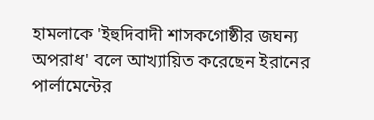হামলাকে 'ইহুদিবাদী শাসকগোষ্ঠীর জঘন্য অপরাধ' বলে আখ্যায়িত করেছেন ইরানের পার্লামেন্টের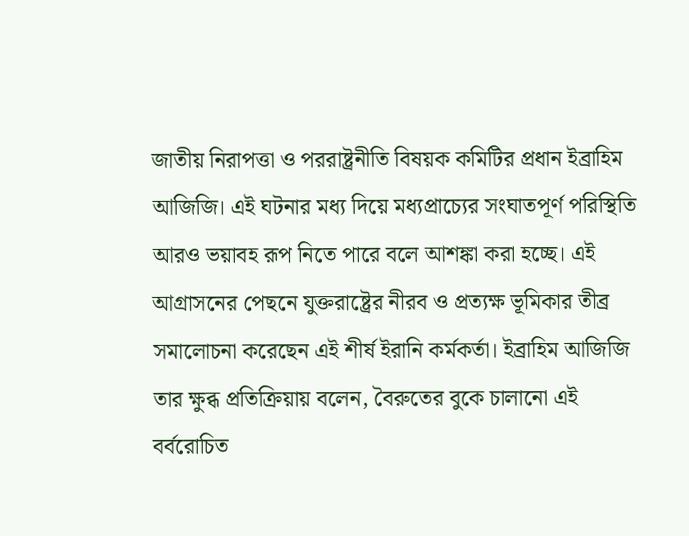জাতীয় নিরাপত্তা ও পররাষ্ট্রনীতি বিষয়ক কমিটির প্রধান ইব্রাহিম আজিজি। এই ঘটনার মধ্য দিয়ে মধ্যপ্রাচ্যের সংঘাতপূর্ণ পরিস্থিতি আরও ভয়াবহ রূপ নিতে পারে বলে আশঙ্কা করা হচ্ছে। এই আগ্রাসনের পেছনে যুক্তরাষ্ট্রের নীরব ও প্রত্যক্ষ ভূমিকার তীব্র সমালোচনা করেছেন এই শীর্ষ ইরানি কর্মকর্তা। ইব্রাহিম আজিজি তার ক্ষুব্ধ প্রতিক্রিয়ায় বলেন, বৈরুতের বুকে চালানো এই বর্বরোচিত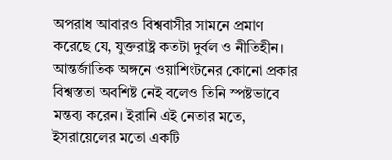অপরাধ আবারও বিশ্ববাসীর সামনে প্রমাণ করেছে যে, যুক্তরাষ্ট্র কতটা দুর্বল ও নীতিহীন। আন্তর্জাতিক অঙ্গনে ওয়াশিংটনের কোনো প্রকার বিশ্বস্ততা অবশিষ্ট নেই বলেও তিনি স্পষ্টভাবে মন্তব্য করেন। ইরানি এই নেতার মতে, ইসরায়েলের মতো একটি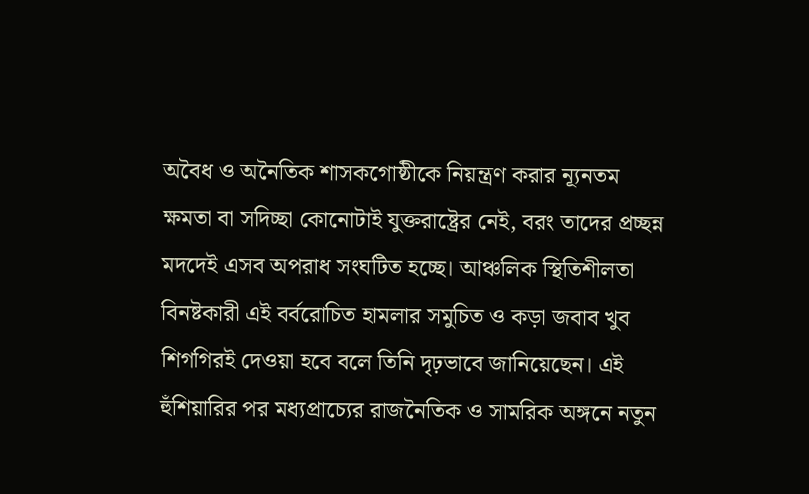অবৈধ ও অনৈতিক শাসকগোষ্ঠীকে নিয়ন্ত্রণ করার ন্যূনতম ক্ষমতা বা সদিচ্ছা কোনোটাই যুক্তরাষ্ট্রের নেই, বরং তাদের প্রচ্ছন্ন মদদেই এসব অপরাধ সংঘটিত হচ্ছে। আঞ্চলিক স্থিতিশীলতা বিনষ্টকারী এই বর্বরোচিত হামলার সমুচিত ও কড়া জবাব খুব শিগগিরই দেওয়া হবে বলে তিনি দৃঢ়ভাবে জানিয়েছেন। এই হুঁশিয়ারির পর মধ্যপ্রাচ্যের রাজনৈতিক ও সামরিক অঙ্গনে নতুন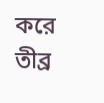করে তীব্র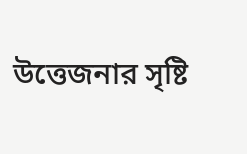উত্তেজনার সৃষ্টি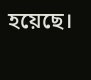হয়েছে।